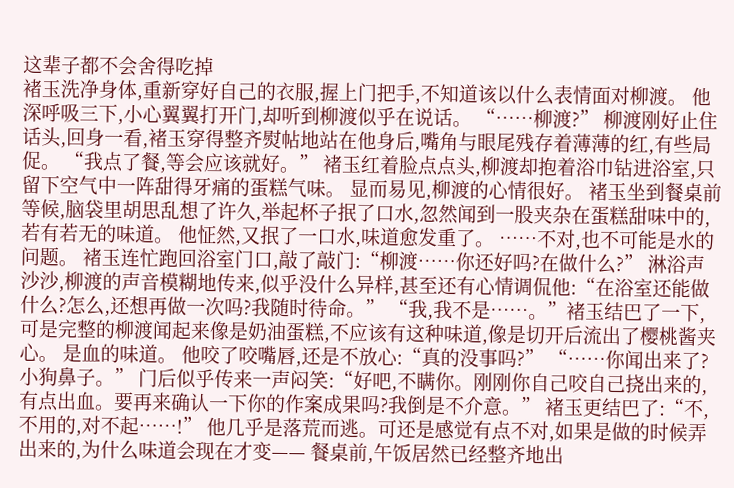这辈子都不会舍得吃掉
褚玉洗净身体,重新穿好自己的衣服,握上门把手,不知道该以什么表情面对柳渡。 他深呼吸三下,小心翼翼打开门,却听到柳渡似乎在说话。 “……柳渡?” 柳渡刚好止住话头,回身一看,褚玉穿得整齐熨帖地站在他身后,嘴角与眼尾残存着薄薄的红,有些局促。 “我点了餐,等会应该就好。” 褚玉红着脸点点头,柳渡却抱着浴巾钻进浴室,只留下空气中一阵甜得牙痛的蛋糕气味。 显而易见,柳渡的心情很好。 褚玉坐到餐桌前等候,脑袋里胡思乱想了许久,举起杯子抿了口水,忽然闻到一股夹杂在蛋糕甜味中的,若有若无的味道。 他怔然,又抿了一口水,味道愈发重了。 ……不对,也不可能是水的问题。 褚玉连忙跑回浴室门口,敲了敲门:“柳渡……你还好吗?在做什么?” 淋浴声沙沙,柳渡的声音模糊地传来,似乎没什么异样,甚至还有心情调侃他:“在浴室还能做什么?怎么,还想再做一次吗?我随时待命。” “我,我不是……。”褚玉结巴了一下,可是完整的柳渡闻起来像是奶油蛋糕,不应该有这种味道,像是切开后流出了樱桃酱夹心。 是血的味道。 他咬了咬嘴唇,还是不放心:“真的没事吗?” “……你闻出来了?小狗鼻子。” 门后似乎传来一声闷笑:“好吧,不瞒你。刚刚你自己咬自己挠出来的,有点出血。要再来确认一下你的作案成果吗?我倒是不介意。” 褚玉更结巴了:“不,不用的,对不起……!” 他几乎是落荒而逃。可还是感觉有点不对,如果是做的时候弄出来的,为什么味道会现在才变—— 餐桌前,午饭居然已经整齐地出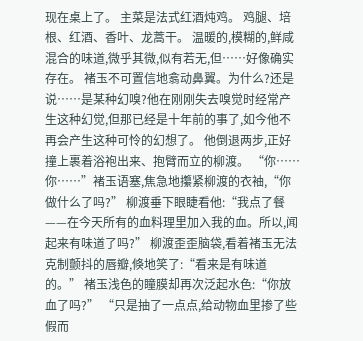现在桌上了。 主菜是法式红酒炖鸡。 鸡腿、培根、红酒、香叶、龙蒿干。 温暖的,模糊的,鲜咸混合的味道,微乎其微,似有若无,但……好像确实存在。 褚玉不可置信地翕动鼻翼。为什么?还是说……是某种幻嗅?他在刚刚失去嗅觉时经常产生这种幻觉,但那已经是十年前的事了,如今他不再会产生这种可怜的幻想了。 他倒退两步,正好撞上裹着浴袍出来、抱臂而立的柳渡。 “你……你……”褚玉语塞,焦急地攥紧柳渡的衣袖,“你做什么了吗?” 柳渡垂下眼睫看他:“我点了餐——在今天所有的血料理里加入我的血。所以,闻起来有味道了吗?” 柳渡歪歪脑袋,看着褚玉无法克制颤抖的唇瓣,倏地笑了:“看来是有味道的。” 褚玉浅色的瞳膜却再次泛起水色:“你放血了吗?” “只是抽了一点点,给动物血里掺了些假而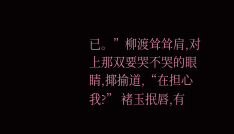已。”柳渡耸耸肩,对上那双要哭不哭的眼睛,揶揄道,“在担心我?” 褚玉抿唇,有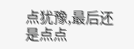点犹豫,最后还是点点